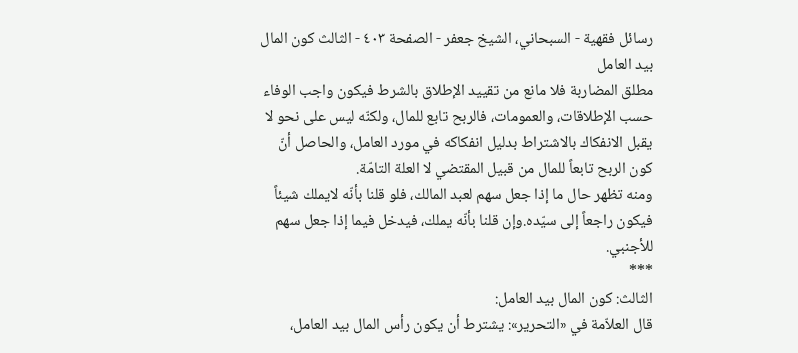رسائل فقهية - السبحاني، الشيخ جعفر - الصفحة ٤٠٣ - الثالث كون المال بيد العامل
مطلق المضاربة فلا مانع من تقييد الإطلاق بالشرط فيكون واجب الوفاء حسب الإطلاقات، والعمومات، فالربح تابع للمال، ولكنّه ليس على نحو لا يقبل الانفكاك بالاشتراط بدليل انفكاكه في مورد العامل، والحاصل أنّ كون الربح تابعاً للمال من قبيل المقتضي لا العلة التامّة.
ومنه تظهر حال ما إذا جعل سهم لعبد المالك، فلو قلنا بأنّه لايملك شيئاً فيكون راجعاً إلى سيّده.وإن قلنا بأنّه يملك، فيدخل فيما إذا جعل سهم للأجنبي.
***
الثالث: كون المال بيد العامل:
قال العلاّمة في «التحرير»: يشترط أن يكون رأس المال بيد العامل،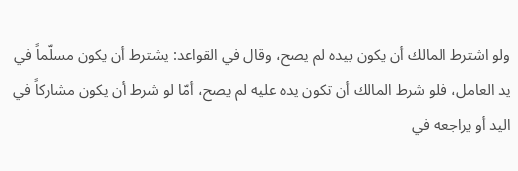ولو اشترط المالك أن يكون بيده لم يصح، وقال في القواعد: يشترط أن يكون مسلّماً في يد العامل، فلو شرط المالك أن تكون يده عليه لم يصح، أمّا لو شرط أن يكون مشاركاً في اليد أو يراجعه في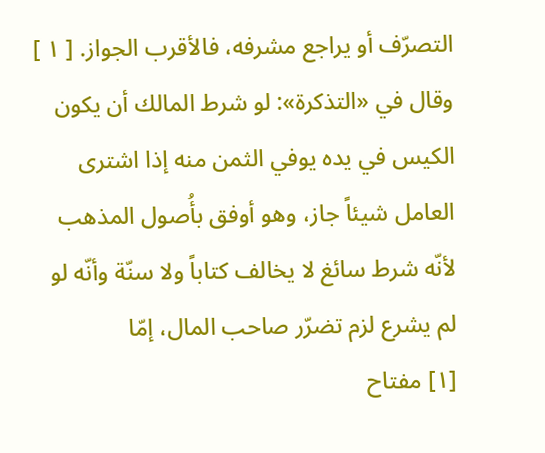التصرّف أو يراجع مشرفه، فالأقرب الجواز. [ ١ ]
وقال في «التذكرة»: لو شرط المالك أن يكون الكيس في يده يوفي الثمن منه إذا اشترى العامل شيئاً جاز، وهو أوفق بأُصول المذهب لأنّه شرط سائغ لا يخالف كتاباً ولا سنّة وأنّه لو لم يشرع لزم تضرّر صاحب المال، إمّا
[١] مفتاح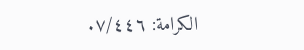الكرامة: ٧/٤٤٦.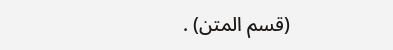(قسم المتن) .